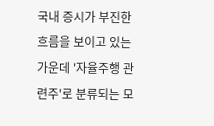국내 증시가 부진한 흐름을 보이고 있는 가운데 '자율주행 관련주'로 분류되는 모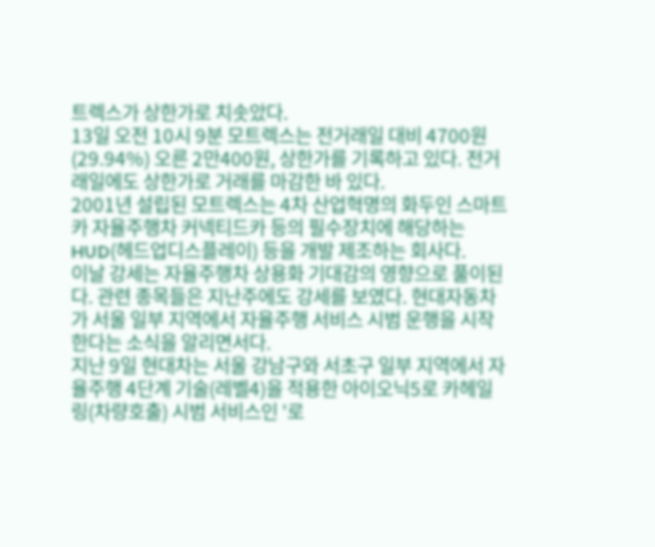트렉스가 상한가로 치솟았다.
13일 오전 10시 9분 모트렉스는 전거래일 대비 4700원(29.94%) 오른 2만400원, 상한가를 기록하고 있다. 전거래일에도 상한가로 거래를 마감한 바 있다.
2001년 설립된 모트렉스는 4차 산업혁명의 화두인 스마트카 자율주행차 커넥티드카 등의 필수장치에 해당하는 HUD(헤드업디스플레이) 등을 개발 제조하는 회사다.
이날 강세는 자율주행차 상용화 기대감의 영향으로 풀이된다. 관련 종목들은 지난주에도 강세를 보였다. 현대자동차가 서울 일부 지역에서 자율주행 서비스 시범 운행을 시작한다는 소식을 알리면서다.
지난 9일 현대차는 서울 강남구와 서초구 일부 지역에서 자율주행 4단계 기술(레벨4)을 적용한 아이오닉5로 카헤일링(차량호출) 시범 서비스인 '로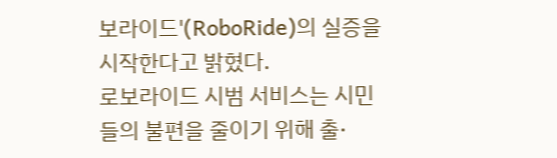보라이드'(RoboRide)의 실증을 시작한다고 밝혔다.
로보라이드 시범 서비스는 시민들의 불편을 줄이기 위해 출·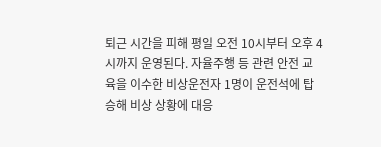퇴근 시간을 피해 평일 오전 10시부터 오후 4시까지 운영된다. 자율주행 등 관련 안전 교육을 이수한 비상운전자 1명이 운전석에 탑승해 비상 상황에 대응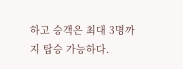하고 승객은 최대 3명까지 탑승 가능하다.